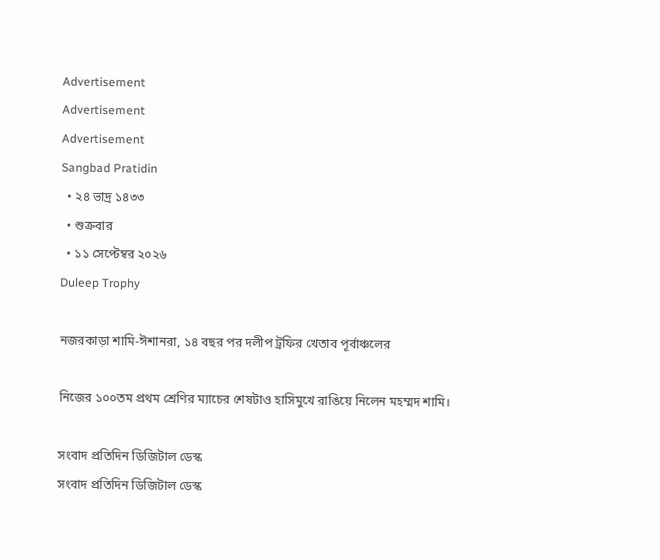Advertisement
Advertisement
Advertisement
Sangbad Pratidin
  • ২৪ ভাদ্র ১৪৩৩
  • শুক্রবার
  • ১১ সেপ্টেম্বর ২০২৬
Duleep Trophy

নজরকাড়া শামি-ঈশানরা, ১৪ বছর পর দলীপ ট্রফির খেতাব পূর্বাঞ্চলের

নিজের ১০০তম প্রথম শ্রেণির ম্যাচের শেষটাও হাসিমুখে রাঙিয়ে নিলেন মহম্মদ শামি।

সংবাদ প্রতিদিন ডিজিটাল ডেস্ক
সংবাদ প্রতিদিন ডিজিটাল ডেস্ক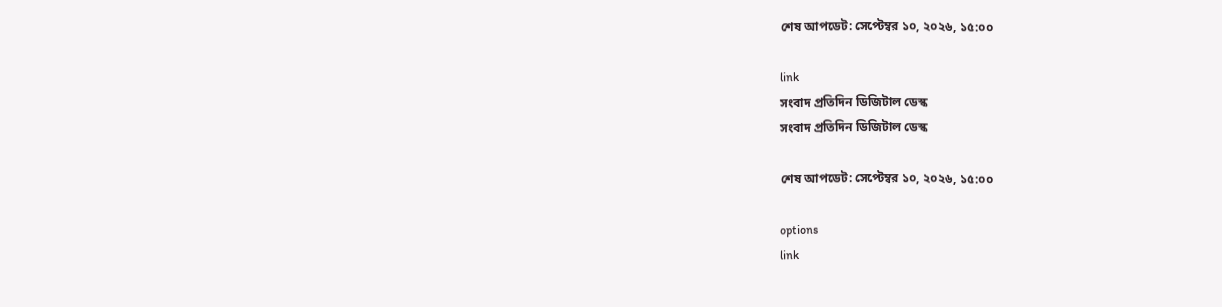শেষ আপডেট: সেপ্টেম্বর ১০, ২০২৬, ১৫:০০

link
সংবাদ প্রতিদিন ডিজিটাল ডেস্ক
সংবাদ প্রতিদিন ডিজিটাল ডেস্ক

শেষ আপডেট: সেপ্টেম্বর ১০, ২০২৬, ১৫:০০

options
link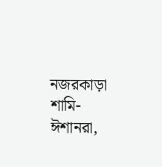নজরকাড়া শামি-ঈশানরা,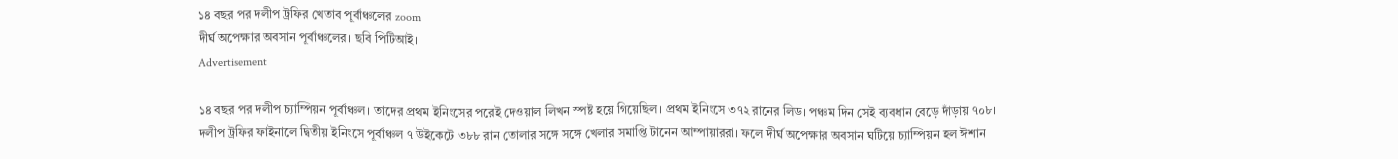১৪ বছর পর দলীপ ট্রফির খেতাব পূর্বাঞ্চলের zoom
দীর্ঘ অপেক্ষার অবসান পূর্বাঞ্চলের। ছবি পিটিআই।
Advertisement

১৪ বছর পর দলীপ চ্যাম্পিয়ন পূর্বাঞ্চল। তাদের প্রথম ইনিংসের পরেই দেওয়াল লিখন স্পষ্ট হয়ে গিয়েছিল। প্রথম ইনিংসে ৩৭২ রানের লিড। পঞ্চম দিন সেই ব্যবধান বেড়ে দাঁড়ায় ৭০৮। দলীপ ট্রফির ফাইনালে দ্বিতীয় ইনিংসে পূর্বাঞ্চল ৭ উইকেটে ৩৮৮ রান তোলার সঙ্গে সঙ্গে খেলার সমাপ্তি টানেন আম্পায়াররা। ফলে দীর্ঘ অপেক্ষার অবসান ঘটিয়ে চ্যাম্পিয়ন হল ঈশান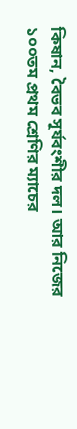কিষান, বৈভব সূর্যবংশীর দল। আর নিজের ১০০তম প্রথম শ্রেণির ম্যাচের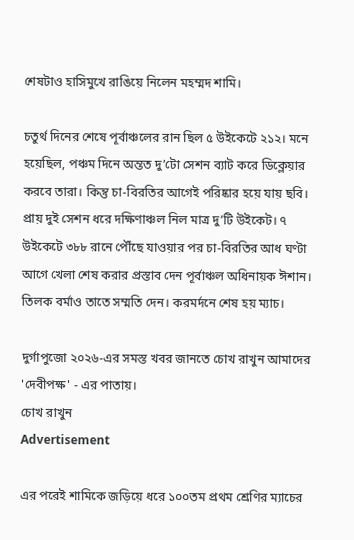শেষটাও হাসিমুখে রাঙিয়ে নিলেন মহম্মদ শামি।

চতুর্থ দিনের শেষে পূর্বাঞ্চলের রান ছিল ৫ উইকেটে ২১২। মনে হয়েছিল, পঞ্চম দিনে অন্তত দু’টো সেশন ব্যাট করে ডিক্লেয়ার করবে তারা। কিন্তু চা-বিরতির আগেই পরিষ্কার হয়ে যায় ছবি। প্রায় দুই সেশন ধরে দক্ষিণাঞ্চল নিল মাত্র দু’টি উইকেট। ৭ উইকেটে ৩৮৮ রানে পৌঁছে যাওয়ার পর চা-বিরতির আধ ঘণ্টা আগে খেলা শেষ করার প্রস্তাব দেন পূর্বাঞ্চল অধিনায়ক ঈশান। তিলক বর্মাও তাতে সম্মতি দেন। করমর্দনে শেষ হয় ম্যাচ।

দুর্গাপুজো ২০২৬-এর সমস্ত খবর জানতে চোখ রাখুন আমাদের 'দেবীপক্ষ' - এর পাতায়।
চোখ রাখুন
Advertisement

এর পরেই শামিকে জড়িয়ে ধরে ১০০তম প্রথম শ্রেণির ম্যাচের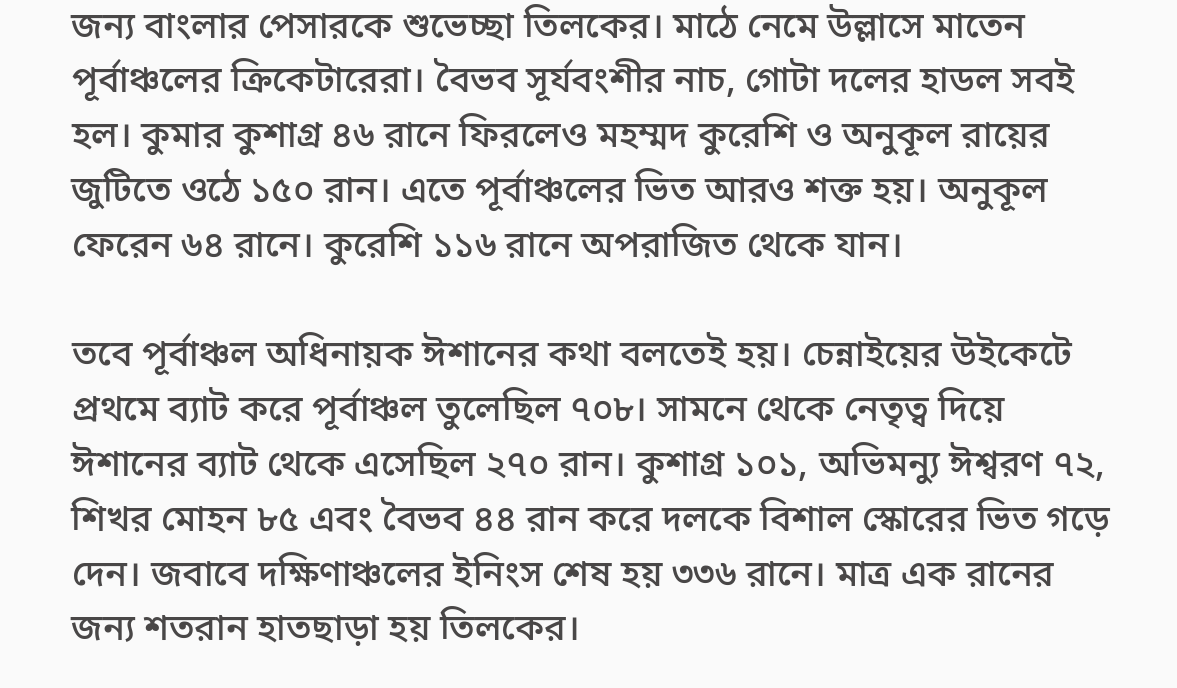জন্য বাংলার পেসারকে শুভেচ্ছা তিলকের। মাঠে নেমে উল্লাসে মাতেন পূর্বাঞ্চলের ক্রিকেটারেরা। বৈভব সূর্যবংশীর নাচ, গোটা দলের হাডল সবই হল। কুমার কুশাগ্র ৪৬ রানে ফিরলেও মহম্মদ কুরেশি ও অনুকূল রায়ের জুটিতে ওঠে ১৫০ রান। এতে পূর্বাঞ্চলের ভিত আরও শক্ত হয়। অনুকূল ফেরেন ৬৪ রানে। কুরেশি ১১৬ রানে অপরাজিত থেকে যান।

তবে পূর্বাঞ্চল অধিনায়ক ঈশানের কথা বলতেই হয়। চেন্নাইয়ের উইকেটে প্রথমে ব্যাট করে পূর্বাঞ্চল তুলেছিল ৭০৮। সামনে থেকে নেতৃত্ব দিয়ে ঈশানের ব্যাট থেকে এসেছিল ২৭০ রান। কুশাগ্র ১০১, অভিমন্যু ঈশ্বরণ ৭২, শিখর মোহন ৮৫ এবং বৈভব ৪৪ রান করে দলকে বিশাল স্কোরের ভিত গড়ে দেন। জবাবে দক্ষিণাঞ্চলের ইনিংস শেষ হয় ৩৩৬ রানে। মাত্র এক রানের জন্য শতরান হাতছাড়া হয় তিলকের।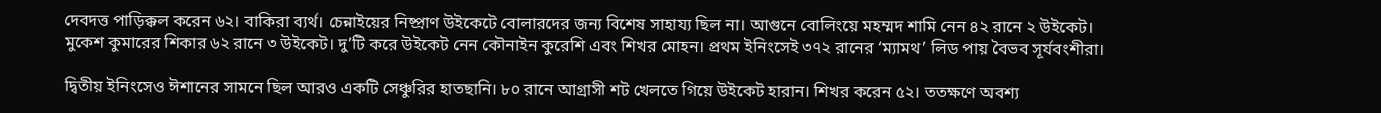দেবদত্ত পাড়িক্কল করেন ৬২। বাকিরা ব্যর্থ। চেন্নাইয়ের নিষ্প্রাণ উইকেটে বোলারদের জন্য বিশেষ সাহায্য ছিল না। আগুনে বোলিংয়ে মহম্মদ শামি নেন ৪২ রানে ২ উইকেট। মুকেশ কুমারের শিকার ৬২ রানে ৩ উইকেট। দু’টি করে উইকেট নেন কৌনাইন কুরেশি এবং শিখর মোহন। প্রথম ইনিংসেই ৩৭২ রানের ‘ম্যামথ’ লিড পায় বৈভব সূর্যবংশীরা।

দ্বিতীয় ইনিংসেও ঈশানের সামনে ছিল আরও একটি সেঞ্চুরির হাতছানি। ৮০ রানে আগ্রাসী শট খেলতে গিয়ে উইকেট হারান। শিখর করেন ৫২। ততক্ষণে অবশ্য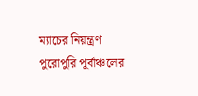ম্যাচের নিয়ন্ত্রণ পুরোপুরি পূর্বাঞ্চলের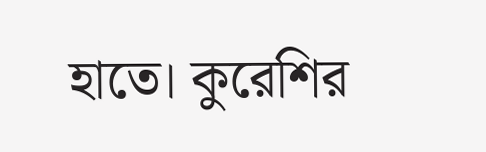হাতে। কুরেশির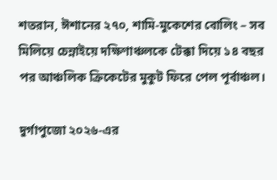শতরান, ঈশানের ২৭০, শামি-মুকেশের বোলিং – সব মিলিয়ে চেন্নাইয়ে দক্ষিণাঞ্চলকে টেক্কা দিয়ে ১৪ বছর পর আঞ্চলিক ক্রিকেটের মুকুট ফিরে পেল পূর্বাঞ্চল।

দুর্গাপুজো ২০২৬-এর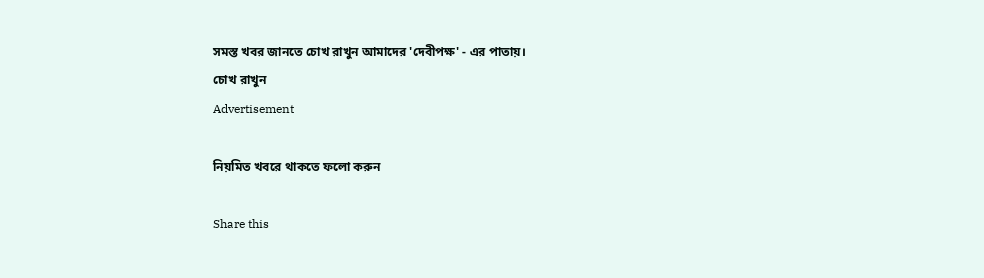সমস্ত খবর জানতে চোখ রাখুন আমাদের 'দেবীপক্ষ' - এর পাতায়।
চোখ রাখুন
Advertisement

নিয়মিত খবরে থাকতে ফলো করুন

Share this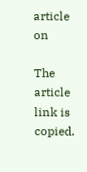article on

The article link is copied.